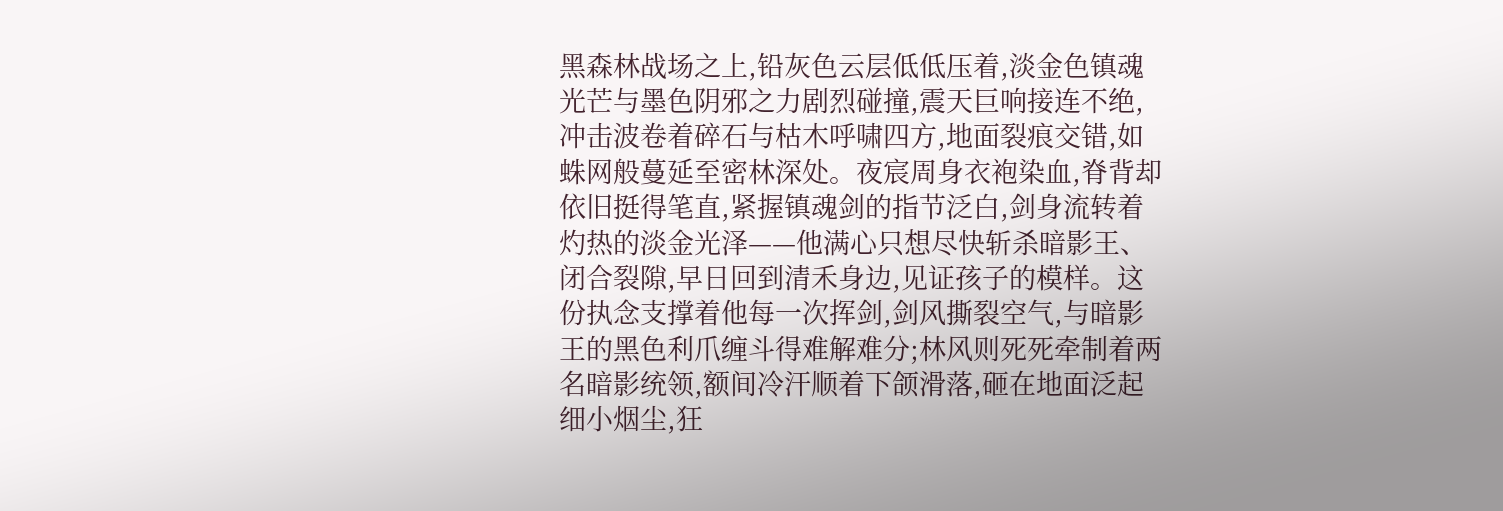黑森林战场之上,铅灰色云层低低压着,淡金色镇魂光芒与墨色阴邪之力剧烈碰撞,震天巨响接连不绝,冲击波卷着碎石与枯木呼啸四方,地面裂痕交错,如蛛网般蔓延至密林深处。夜宸周身衣袍染血,脊背却依旧挺得笔直,紧握镇魂剑的指节泛白,剑身流转着灼热的淡金光泽——他满心只想尽快斩杀暗影王、闭合裂隙,早日回到清禾身边,见证孩子的模样。这份执念支撑着他每一次挥剑,剑风撕裂空气,与暗影王的黑色利爪缠斗得难解难分;林风则死死牵制着两名暗影统领,额间冷汗顺着下颌滑落,砸在地面泛起细小烟尘,狂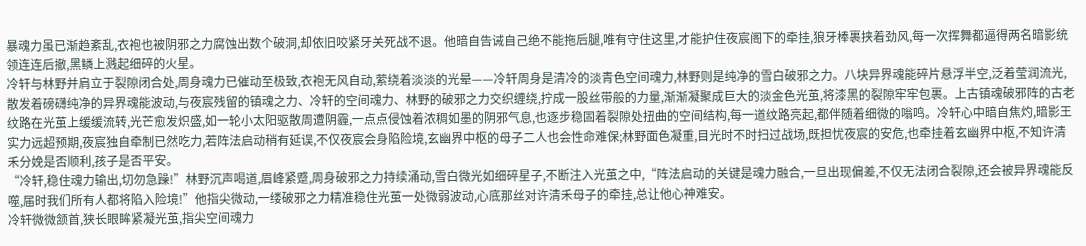暴魂力虽已渐趋紊乱,衣袍也被阴邪之力腐蚀出数个破洞,却依旧咬紧牙关死战不退。他暗自告诫自己绝不能拖后腿,唯有守住这里,才能护住夜宸阁下的牵挂,狼牙棒裹挟着劲风,每一次挥舞都逼得两名暗影统领连连后撤,黑鳞上溅起细碎的火星。
冷轩与林野并肩立于裂隙闭合处,周身魂力已催动至极致,衣袍无风自动,萦绕着淡淡的光晕——冷轩周身是清冷的淡青色空间魂力,林野则是纯净的雪白破邪之力。八块异界魂能碎片悬浮半空,泛着莹润流光,散发着磅礴纯净的异界魂能波动,与夜宸残留的镇魂之力、冷轩的空间魂力、林野的破邪之力交织缠绕,拧成一股丝带般的力量,渐渐凝聚成巨大的淡金色光茧,将漆黑的裂隙牢牢包裹。上古镇魂破邪阵的古老纹路在光茧上缓缓流转,光芒愈发炽盛,如一轮小太阳驱散周遭阴霾,一点点侵蚀着浓稠如墨的阴邪气息,也逐步稳固着裂隙处扭曲的空间结构,每一道纹路亮起,都伴随着细微的嗡鸣。冷轩心中暗自焦灼,暗影王实力远超预期,夜宸独自牵制已然吃力,若阵法启动稍有延误,不仅夜宸会身陷险境,玄幽界中枢的母子二人也会性命难保;林野面色凝重,目光时不时扫过战场,既担忧夜宸的安危,也牵挂着玄幽界中枢,不知许清禾分娩是否顺利,孩子是否平安。
“冷轩,稳住魂力输出,切勿急躁!”林野沉声喝道,眉峰紧蹙,周身破邪之力持续涌动,雪白微光如细碎星子,不断注入光茧之中,“阵法启动的关键是魂力融合,一旦出现偏差,不仅无法闭合裂隙,还会被异界魂能反噬,届时我们所有人都将陷入险境!”他指尖微动,一缕破邪之力精准稳住光茧一处微弱波动,心底那丝对许清禾母子的牵挂,总让他心神难安。
冷轩微微颔首,狭长眼眸紧凝光茧,指尖空间魂力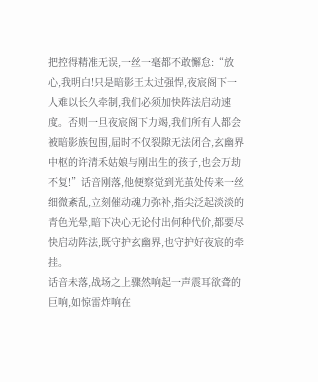把控得精准无误,一丝一毫都不敢懈怠:“放心,我明白!只是暗影王太过强悍,夜宸阁下一人难以长久牵制,我们必须加快阵法启动速度。否则一旦夜宸阁下力竭,我们所有人都会被暗影族包围,届时不仅裂隙无法闭合,玄幽界中枢的许清禾姑娘与刚出生的孩子,也会万劫不复!”话音刚落,他便察觉到光茧处传来一丝细微紊乱,立刻催动魂力弥补,指尖泛起淡淡的青色光晕,暗下决心无论付出何种代价,都要尽快启动阵法,既守护玄幽界,也守护好夜宸的牵挂。
话音未落,战场之上骤然响起一声震耳欲聋的巨响,如惊雷炸响在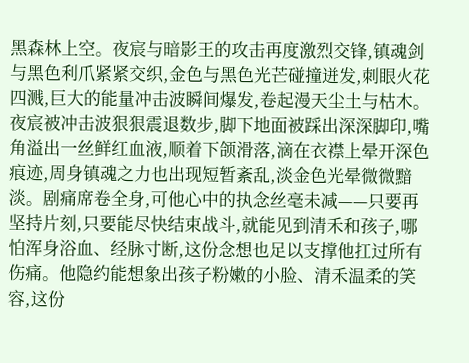黑森林上空。夜宸与暗影王的攻击再度激烈交锋,镇魂剑与黑色利爪紧紧交织,金色与黑色光芒碰撞迸发,刺眼火花四溅,巨大的能量冲击波瞬间爆发,卷起漫天尘土与枯木。夜宸被冲击波狠狠震退数步,脚下地面被踩出深深脚印,嘴角溢出一丝鲜红血液,顺着下颌滑落,滴在衣襟上晕开深色痕迹,周身镇魂之力也出现短暂紊乱,淡金色光晕微微黯淡。剧痛席卷全身,可他心中的执念丝毫未减——只要再坚持片刻,只要能尽快结束战斗,就能见到清禾和孩子,哪怕浑身浴血、经脉寸断,这份念想也足以支撑他扛过所有伤痛。他隐约能想象出孩子粉嫩的小脸、清禾温柔的笑容,这份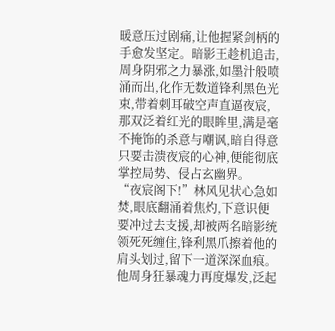暖意压过剧痛,让他握紧剑柄的手愈发坚定。暗影王趁机追击,周身阴邪之力暴涨,如墨汁般喷涌而出,化作无数道锋利黑色光束,带着刺耳破空声直逼夜宸,那双泛着红光的眼眸里,满是毫不掩饰的杀意与嘲讽,暗自得意只要击溃夜宸的心神,便能彻底掌控局势、侵占玄幽界。
“夜宸阁下!”林风见状心急如焚,眼底翻涌着焦灼,下意识便要冲过去支援,却被两名暗影统领死死缠住,锋利黑爪擦着他的肩头划过,留下一道深深血痕。他周身狂暴魂力再度爆发,泛起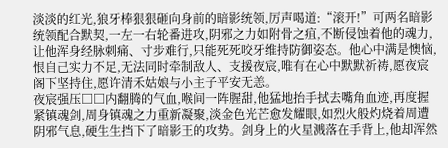淡淡的红光,狼牙棒狠狠砸向身前的暗影统领,厉声喝道:“滚开!”可两名暗影统领配合默契,一左一右轮番进攻,阴邪之力如附骨之疽,不断侵蚀着他的魂力,让他浑身经脉刺痛、寸步难行,只能死死咬牙维持防御姿态。他心中满是懊恼,恨自己实力不足,无法同时牵制敌人、支援夜宸,唯有在心中默默祈祷,愿夜宸阁下坚持住,愿许清禾姑娘与小主子平安无恙。
夜宸强压□□内翻腾的气血,喉间一阵腥甜,他猛地抬手拭去嘴角血迹,再度握紧镇魂剑,周身镇魂之力重新凝聚,淡金色光芒愈发耀眼,如烈火般灼烧着周遭阴邪气息,硬生生挡下了暗影王的攻势。剑身上的火星溅落在手背上,他却浑然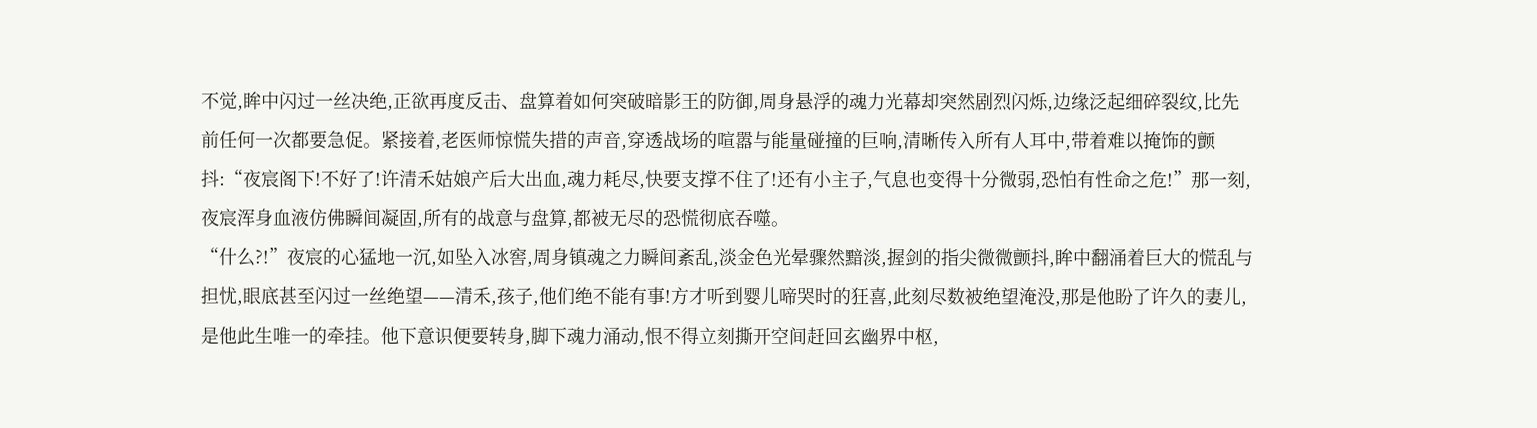不觉,眸中闪过一丝决绝,正欲再度反击、盘算着如何突破暗影王的防御,周身悬浮的魂力光幕却突然剧烈闪烁,边缘泛起细碎裂纹,比先前任何一次都要急促。紧接着,老医师惊慌失措的声音,穿透战场的喧嚣与能量碰撞的巨响,清晰传入所有人耳中,带着难以掩饰的颤抖:“夜宸阁下!不好了!许清禾姑娘产后大出血,魂力耗尽,快要支撑不住了!还有小主子,气息也变得十分微弱,恐怕有性命之危!”那一刻,夜宸浑身血液仿佛瞬间凝固,所有的战意与盘算,都被无尽的恐慌彻底吞噬。
“什么?!”夜宸的心猛地一沉,如坠入冰窖,周身镇魂之力瞬间紊乱,淡金色光晕骤然黯淡,握剑的指尖微微颤抖,眸中翻涌着巨大的慌乱与担忧,眼底甚至闪过一丝绝望——清禾,孩子,他们绝不能有事!方才听到婴儿啼哭时的狂喜,此刻尽数被绝望淹没,那是他盼了许久的妻儿,是他此生唯一的牵挂。他下意识便要转身,脚下魂力涌动,恨不得立刻撕开空间赶回玄幽界中枢,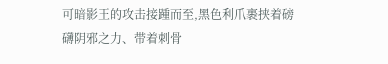可暗影王的攻击接踵而至,黑色利爪裹挟着磅礴阴邪之力、带着刺骨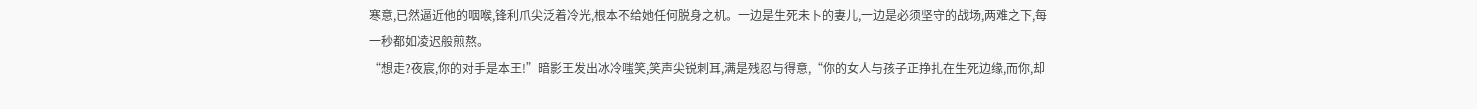寒意,已然逼近他的咽喉,锋利爪尖泛着冷光,根本不给她任何脱身之机。一边是生死未卜的妻儿,一边是必须坚守的战场,两难之下,每一秒都如凌迟般煎熬。
“想走?夜宸,你的对手是本王!”暗影王发出冰冷嗤笑,笑声尖锐刺耳,满是残忍与得意,“你的女人与孩子正挣扎在生死边缘,而你,却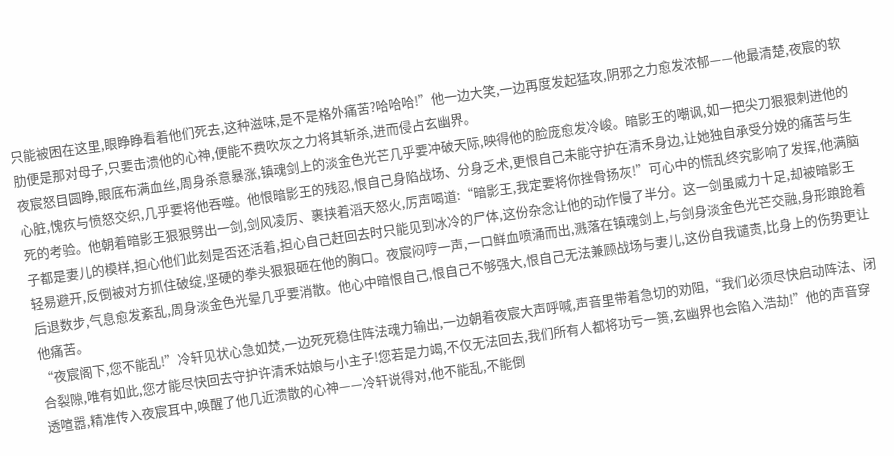只能被困在这里,眼睁睁看着他们死去,这种滋味,是不是格外痛苦?哈哈哈!”他一边大笑,一边再度发起猛攻,阴邪之力愈发浓郁——他最清楚,夜宸的软肋便是那对母子,只要击溃他的心神,便能不费吹灰之力将其斩杀,进而侵占玄幽界。
夜宸怒目圆睁,眼底布满血丝,周身杀意暴涨,镇魂剑上的淡金色光芒几乎要冲破天际,映得他的脸庞愈发冷峻。暗影王的嘲讽,如一把尖刀狠狠刺进他的心脏,愧疚与愤怒交织,几乎要将他吞噬。他恨暗影王的残忍,恨自己身陷战场、分身乏术,更恨自己未能守护在清禾身边,让她独自承受分娩的痛苦与生死的考验。他朝着暗影王狠狠劈出一剑,剑风凌厉、裹挟着滔天怒火,厉声喝道:“暗影王,我定要将你挫骨扬灰!”可心中的慌乱终究影响了发挥,他满脑子都是妻儿的模样,担心他们此刻是否还活着,担心自己赶回去时只能见到冰冷的尸体,这份杂念让他的动作慢了半分。这一剑虽威力十足,却被暗影王轻易避开,反倒被对方抓住破绽,坚硬的拳头狠狠砸在他的胸口。夜宸闷哼一声,一口鲜血喷涌而出,溅落在镇魂剑上,与剑身淡金色光芒交融,身形踉跄着后退数步,气息愈发紊乱,周身淡金色光晕几乎要消散。他心中暗恨自己,恨自己不够强大,恨自己无法兼顾战场与妻儿,这份自我谴责,比身上的伤势更让他痛苦。
“夜宸阁下,您不能乱!”冷轩见状心急如焚,一边死死稳住阵法魂力输出,一边朝着夜宸大声呼喊,声音里带着急切的劝阻,“我们必须尽快启动阵法、闭合裂隙,唯有如此,您才能尽快回去守护许清禾姑娘与小主子!您若是力竭,不仅无法回去,我们所有人都将功亏一篑,玄幽界也会陷入浩劫!”他的声音穿透喧嚣,精准传入夜宸耳中,唤醒了他几近溃散的心神——冷轩说得对,他不能乱,不能倒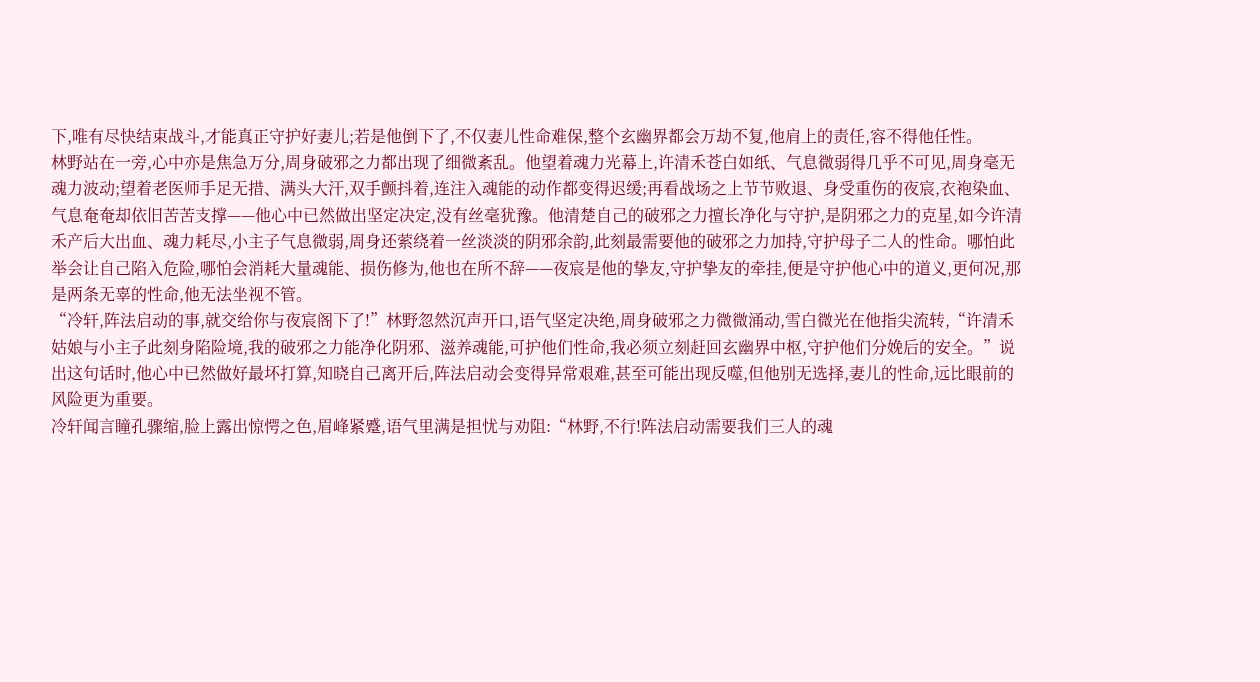下,唯有尽快结束战斗,才能真正守护好妻儿;若是他倒下了,不仅妻儿性命难保,整个玄幽界都会万劫不复,他肩上的责任,容不得他任性。
林野站在一旁,心中亦是焦急万分,周身破邪之力都出现了细微紊乱。他望着魂力光幕上,许清禾苍白如纸、气息微弱得几乎不可见,周身毫无魂力波动;望着老医师手足无措、满头大汗,双手颤抖着,连注入魂能的动作都变得迟缓;再看战场之上节节败退、身受重伤的夜宸,衣袍染血、气息奄奄却依旧苦苦支撑——他心中已然做出坚定决定,没有丝毫犹豫。他清楚自己的破邪之力擅长净化与守护,是阴邪之力的克星,如今许清禾产后大出血、魂力耗尽,小主子气息微弱,周身还萦绕着一丝淡淡的阴邪余韵,此刻最需要他的破邪之力加持,守护母子二人的性命。哪怕此举会让自己陷入危险,哪怕会消耗大量魂能、损伤修为,他也在所不辞——夜宸是他的挚友,守护挚友的牵挂,便是守护他心中的道义,更何况,那是两条无辜的性命,他无法坐视不管。
“冷轩,阵法启动的事,就交给你与夜宸阁下了!”林野忽然沉声开口,语气坚定决绝,周身破邪之力微微涌动,雪白微光在他指尖流转,“许清禾姑娘与小主子此刻身陷险境,我的破邪之力能净化阴邪、滋养魂能,可护他们性命,我必须立刻赶回玄幽界中枢,守护他们分娩后的安全。”说出这句话时,他心中已然做好最坏打算,知晓自己离开后,阵法启动会变得异常艰难,甚至可能出现反噬,但他别无选择,妻儿的性命,远比眼前的风险更为重要。
冷轩闻言瞳孔骤缩,脸上露出惊愕之色,眉峰紧蹙,语气里满是担忧与劝阻:“林野,不行!阵法启动需要我们三人的魂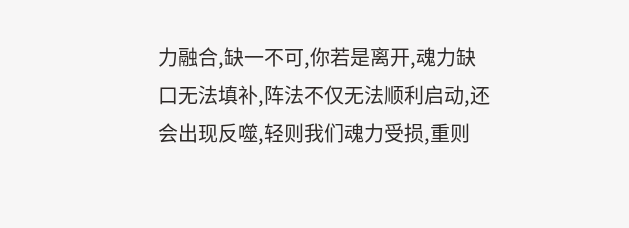力融合,缺一不可,你若是离开,魂力缺口无法填补,阵法不仅无法顺利启动,还会出现反噬,轻则我们魂力受损,重则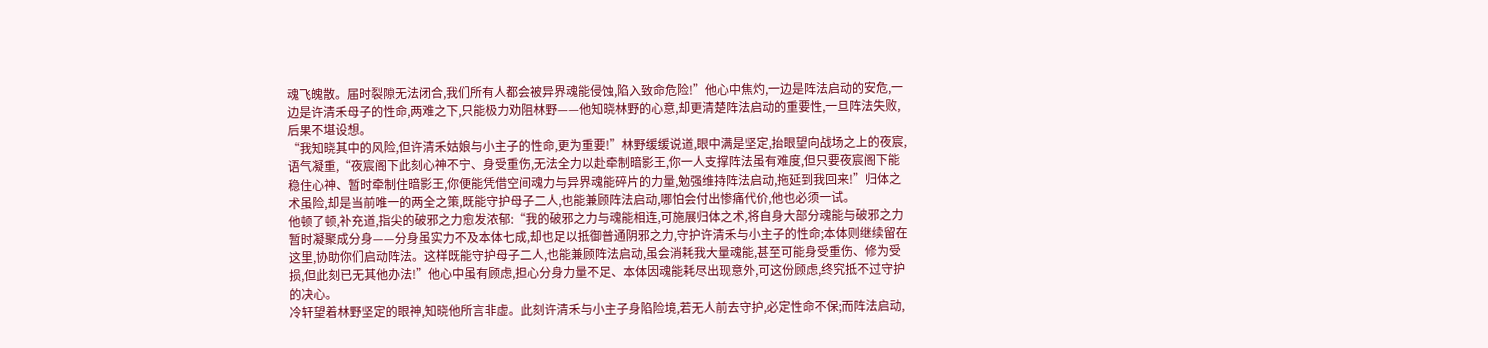魂飞魄散。届时裂隙无法闭合,我们所有人都会被异界魂能侵蚀,陷入致命危险!”他心中焦灼,一边是阵法启动的安危,一边是许清禾母子的性命,两难之下,只能极力劝阻林野——他知晓林野的心意,却更清楚阵法启动的重要性,一旦阵法失败,后果不堪设想。
“我知晓其中的风险,但许清禾姑娘与小主子的性命,更为重要!”林野缓缓说道,眼中满是坚定,抬眼望向战场之上的夜宸,语气凝重,“夜宸阁下此刻心神不宁、身受重伤,无法全力以赴牵制暗影王,你一人支撑阵法虽有难度,但只要夜宸阁下能稳住心神、暂时牵制住暗影王,你便能凭借空间魂力与异界魂能碎片的力量,勉强维持阵法启动,拖延到我回来!”归体之术虽险,却是当前唯一的两全之策,既能守护母子二人,也能兼顾阵法启动,哪怕会付出惨痛代价,他也必须一试。
他顿了顿,补充道,指尖的破邪之力愈发浓郁:“我的破邪之力与魂能相连,可施展归体之术,将自身大部分魂能与破邪之力暂时凝聚成分身——分身虽实力不及本体七成,却也足以抵御普通阴邪之力,守护许清禾与小主子的性命;本体则继续留在这里,协助你们启动阵法。这样既能守护母子二人,也能兼顾阵法启动,虽会消耗我大量魂能,甚至可能身受重伤、修为受损,但此刻已无其他办法!”他心中虽有顾虑,担心分身力量不足、本体因魂能耗尽出现意外,可这份顾虑,终究抵不过守护的决心。
冷轩望着林野坚定的眼神,知晓他所言非虚。此刻许清禾与小主子身陷险境,若无人前去守护,必定性命不保;而阵法启动,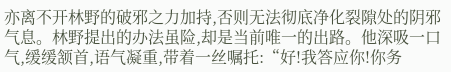亦离不开林野的破邪之力加持,否则无法彻底净化裂隙处的阴邪气息。林野提出的办法虽险,却是当前唯一的出路。他深吸一口气,缓缓颔首,语气凝重,带着一丝嘱托:“好!我答应你!你务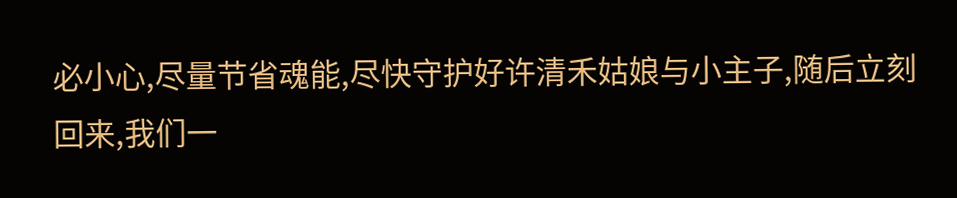必小心,尽量节省魂能,尽快守护好许清禾姑娘与小主子,随后立刻回来,我们一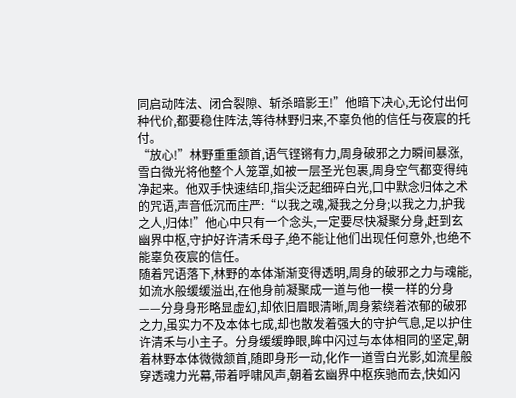同启动阵法、闭合裂隙、斩杀暗影王!”他暗下决心,无论付出何种代价,都要稳住阵法,等待林野归来,不辜负他的信任与夜宸的托付。
“放心!”林野重重颔首,语气铿锵有力,周身破邪之力瞬间暴涨,雪白微光将他整个人笼罩,如被一层圣光包裹,周身空气都变得纯净起来。他双手快速结印,指尖泛起细碎白光,口中默念归体之术的咒语,声音低沉而庄严:“以我之魂,凝我之分身;以我之力,护我之人,归体!”他心中只有一个念头,一定要尽快凝聚分身,赶到玄幽界中枢,守护好许清禾母子,绝不能让他们出现任何意外,也绝不能辜负夜宸的信任。
随着咒语落下,林野的本体渐渐变得透明,周身的破邪之力与魂能,如流水般缓缓溢出,在他身前凝聚成一道与他一模一样的分身——分身身形略显虚幻,却依旧眉眼清晰,周身萦绕着浓郁的破邪之力,虽实力不及本体七成,却也散发着强大的守护气息,足以护住许清禾与小主子。分身缓缓睁眼,眸中闪过与本体相同的坚定,朝着林野本体微微颔首,随即身形一动,化作一道雪白光影,如流星般穿透魂力光幕,带着呼啸风声,朝着玄幽界中枢疾驰而去,快如闪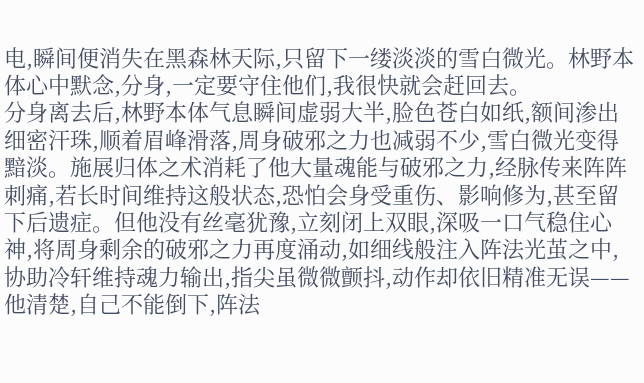电,瞬间便消失在黑森林天际,只留下一缕淡淡的雪白微光。林野本体心中默念,分身,一定要守住他们,我很快就会赶回去。
分身离去后,林野本体气息瞬间虚弱大半,脸色苍白如纸,额间渗出细密汗珠,顺着眉峰滑落,周身破邪之力也减弱不少,雪白微光变得黯淡。施展归体之术消耗了他大量魂能与破邪之力,经脉传来阵阵刺痛,若长时间维持这般状态,恐怕会身受重伤、影响修为,甚至留下后遗症。但他没有丝毫犹豫,立刻闭上双眼,深吸一口气稳住心神,将周身剩余的破邪之力再度涌动,如细线般注入阵法光茧之中,协助冷轩维持魂力输出,指尖虽微微颤抖,动作却依旧精准无误——他清楚,自己不能倒下,阵法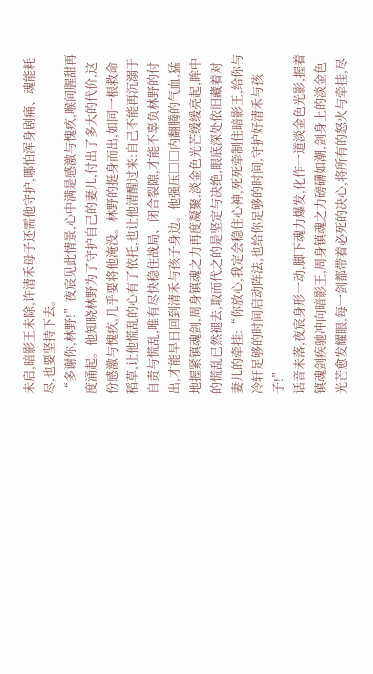未启,暗影王未除,许清禾母子还需他守护,哪怕浑身剧痛、魂能耗尽,也要坚持下去。
“多谢你,林野!”夜宸见此情景,心中满是感激与愧疚,喉间腥甜再度涌起。他知晓林野为了守护自己的妻儿,付出了多大的代价,这份感激与愧疚,几乎要将他淹没。林野的挺身而出,如同一根救命稻草,让他慌乱的心有了依托,也让他清醒过来:自己不能再沉溺于自责与慌乱,唯有尽快稳住战局、闭合裂隙,才能不辜负林野的付出,才能早日回到清禾与孩子身边。他强压□□内翻腾的气血,猛地握紧镇魂剑,周身镇魂之力再度凝聚,淡金色光芒缓缓亮起,眸中的慌乱已然褪去,取而代之的是坚定与决绝,眼底深处依旧藏着对妻儿的牵挂:“你放心,我定会稳住心神,死死牵制住暗影王,给你与冷轩足够的时间启动阵法,也给你足够的时间,守护好清禾与孩子!”
话音未落,夜宸身形一动,脚下魂力爆发,化作一道淡金色光影,握着镇魂剑疾驰冲向暗影王,周身镇魂之力磅礴如潮,剑身上的淡金色光芒愈发耀眼,每一剑都带着必死的决心,将所有的怒火与牵挂,尽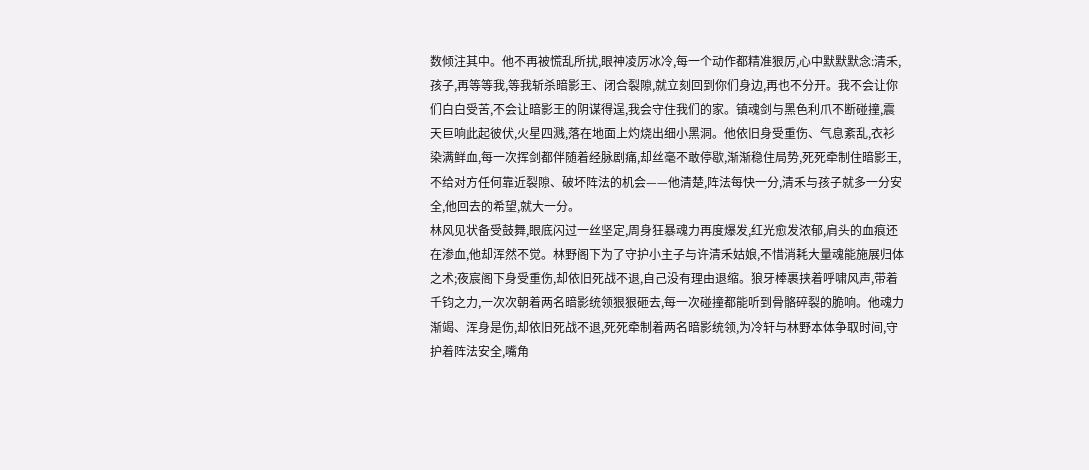数倾注其中。他不再被慌乱所扰,眼神凌厉冰冷,每一个动作都精准狠厉,心中默默默念:清禾,孩子,再等等我,等我斩杀暗影王、闭合裂隙,就立刻回到你们身边,再也不分开。我不会让你们白白受苦,不会让暗影王的阴谋得逞,我会守住我们的家。镇魂剑与黑色利爪不断碰撞,震天巨响此起彼伏,火星四溅,落在地面上灼烧出细小黑洞。他依旧身受重伤、气息紊乱,衣衫染满鲜血,每一次挥剑都伴随着经脉剧痛,却丝毫不敢停歇,渐渐稳住局势,死死牵制住暗影王,不给对方任何靠近裂隙、破坏阵法的机会——他清楚,阵法每快一分,清禾与孩子就多一分安全,他回去的希望,就大一分。
林风见状备受鼓舞,眼底闪过一丝坚定,周身狂暴魂力再度爆发,红光愈发浓郁,肩头的血痕还在渗血,他却浑然不觉。林野阁下为了守护小主子与许清禾姑娘,不惜消耗大量魂能施展归体之术;夜宸阁下身受重伤,却依旧死战不退,自己没有理由退缩。狼牙棒裹挟着呼啸风声,带着千钧之力,一次次朝着两名暗影统领狠狠砸去,每一次碰撞都能听到骨骼碎裂的脆响。他魂力渐竭、浑身是伤,却依旧死战不退,死死牵制着两名暗影统领,为冷轩与林野本体争取时间,守护着阵法安全,嘴角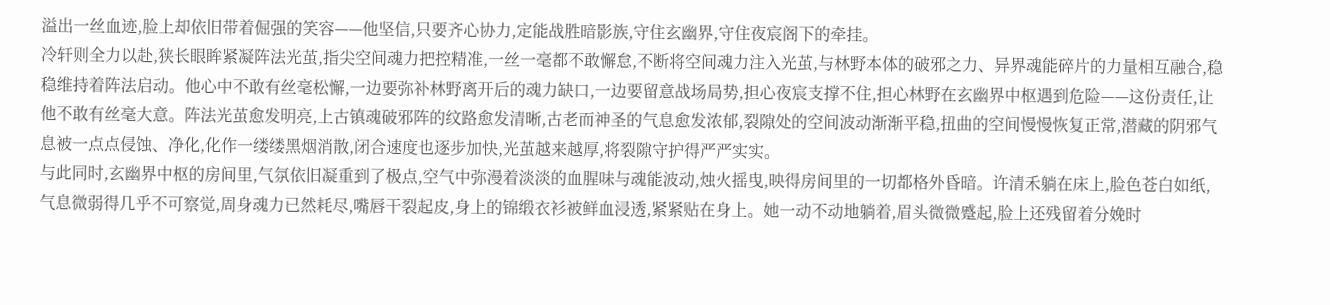溢出一丝血迹,脸上却依旧带着倔强的笑容——他坚信,只要齐心协力,定能战胜暗影族,守住玄幽界,守住夜宸阁下的牵挂。
冷轩则全力以赴,狭长眼眸紧凝阵法光茧,指尖空间魂力把控精准,一丝一毫都不敢懈怠,不断将空间魂力注入光茧,与林野本体的破邪之力、异界魂能碎片的力量相互融合,稳稳维持着阵法启动。他心中不敢有丝毫松懈,一边要弥补林野离开后的魂力缺口,一边要留意战场局势,担心夜宸支撑不住,担心林野在玄幽界中枢遇到危险——这份责任,让他不敢有丝毫大意。阵法光茧愈发明亮,上古镇魂破邪阵的纹路愈发清晰,古老而神圣的气息愈发浓郁,裂隙处的空间波动渐渐平稳,扭曲的空间慢慢恢复正常,潜藏的阴邪气息被一点点侵蚀、净化,化作一缕缕黑烟消散,闭合速度也逐步加快,光茧越来越厚,将裂隙守护得严严实实。
与此同时,玄幽界中枢的房间里,气氛依旧凝重到了极点,空气中弥漫着淡淡的血腥味与魂能波动,烛火摇曳,映得房间里的一切都格外昏暗。许清禾躺在床上,脸色苍白如纸,气息微弱得几乎不可察觉,周身魂力已然耗尽,嘴唇干裂起皮,身上的锦缎衣衫被鲜血浸透,紧紧贴在身上。她一动不动地躺着,眉头微微蹙起,脸上还残留着分娩时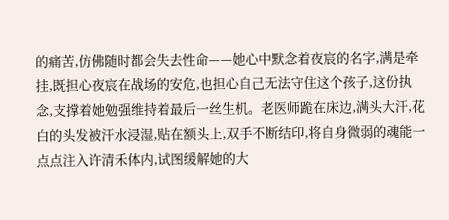的痛苦,仿佛随时都会失去性命——她心中默念着夜宸的名字,满是牵挂,既担心夜宸在战场的安危,也担心自己无法守住这个孩子,这份执念,支撑着她勉强维持着最后一丝生机。老医师跪在床边,满头大汗,花白的头发被汗水浸湿,贴在额头上,双手不断结印,将自身微弱的魂能一点点注入许清禾体内,试图缓解她的大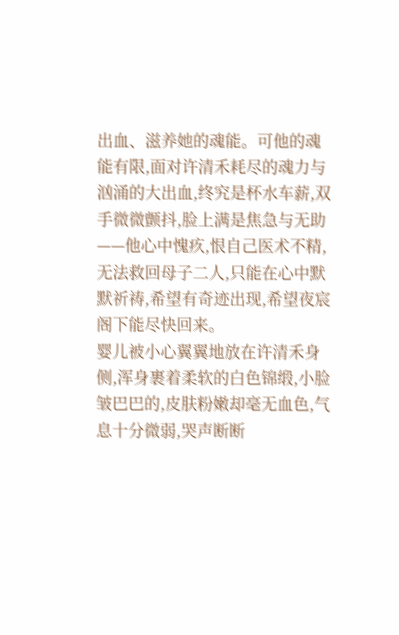出血、滋养她的魂能。可他的魂能有限,面对许清禾耗尽的魂力与汹涌的大出血,终究是杯水车薪,双手微微颤抖,脸上满是焦急与无助——他心中愧疚,恨自己医术不精,无法救回母子二人,只能在心中默默祈祷,希望有奇迹出现,希望夜宸阁下能尽快回来。
婴儿被小心翼翼地放在许清禾身侧,浑身裹着柔软的白色锦缎,小脸皱巴巴的,皮肤粉嫩却毫无血色,气息十分微弱,哭声断断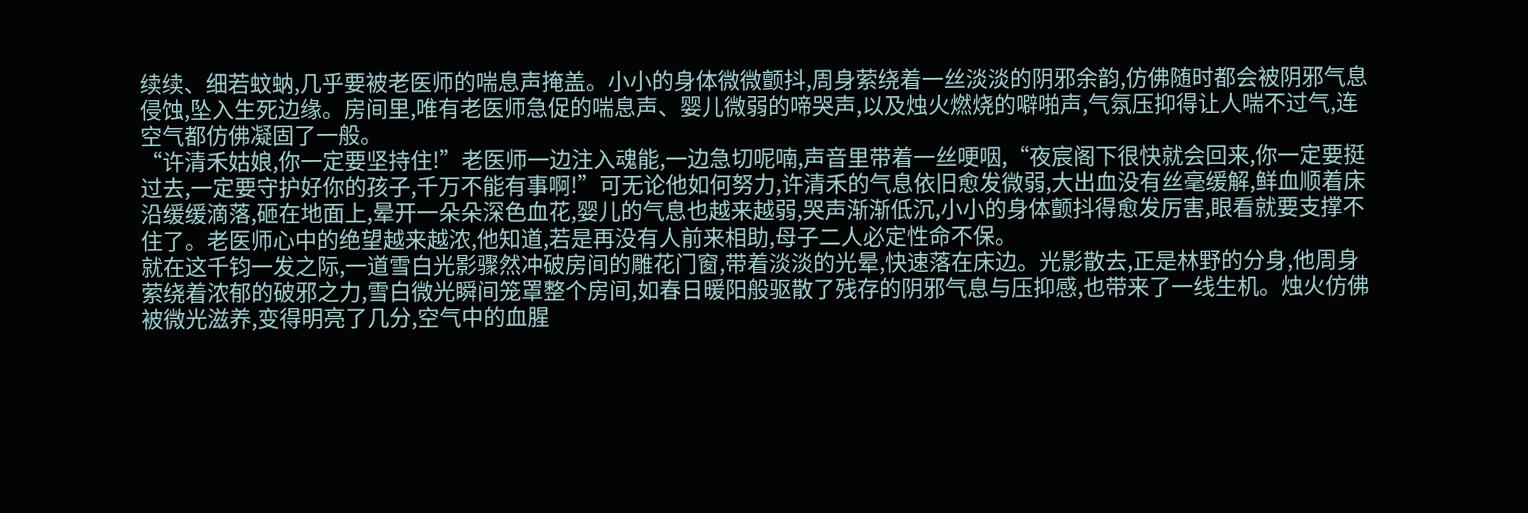续续、细若蚊蚋,几乎要被老医师的喘息声掩盖。小小的身体微微颤抖,周身萦绕着一丝淡淡的阴邪余韵,仿佛随时都会被阴邪气息侵蚀,坠入生死边缘。房间里,唯有老医师急促的喘息声、婴儿微弱的啼哭声,以及烛火燃烧的噼啪声,气氛压抑得让人喘不过气,连空气都仿佛凝固了一般。
“许清禾姑娘,你一定要坚持住!”老医师一边注入魂能,一边急切呢喃,声音里带着一丝哽咽,“夜宸阁下很快就会回来,你一定要挺过去,一定要守护好你的孩子,千万不能有事啊!”可无论他如何努力,许清禾的气息依旧愈发微弱,大出血没有丝毫缓解,鲜血顺着床沿缓缓滴落,砸在地面上,晕开一朵朵深色血花,婴儿的气息也越来越弱,哭声渐渐低沉,小小的身体颤抖得愈发厉害,眼看就要支撑不住了。老医师心中的绝望越来越浓,他知道,若是再没有人前来相助,母子二人必定性命不保。
就在这千钧一发之际,一道雪白光影骤然冲破房间的雕花门窗,带着淡淡的光晕,快速落在床边。光影散去,正是林野的分身,他周身萦绕着浓郁的破邪之力,雪白微光瞬间笼罩整个房间,如春日暖阳般驱散了残存的阴邪气息与压抑感,也带来了一线生机。烛火仿佛被微光滋养,变得明亮了几分,空气中的血腥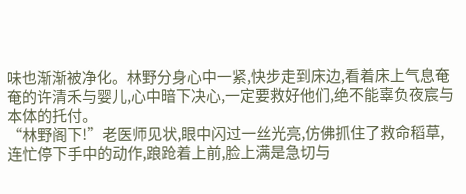味也渐渐被净化。林野分身心中一紧,快步走到床边,看着床上气息奄奄的许清禾与婴儿,心中暗下决心,一定要救好他们,绝不能辜负夜宸与本体的托付。
“林野阁下!”老医师见状,眼中闪过一丝光亮,仿佛抓住了救命稻草,连忙停下手中的动作,踉跄着上前,脸上满是急切与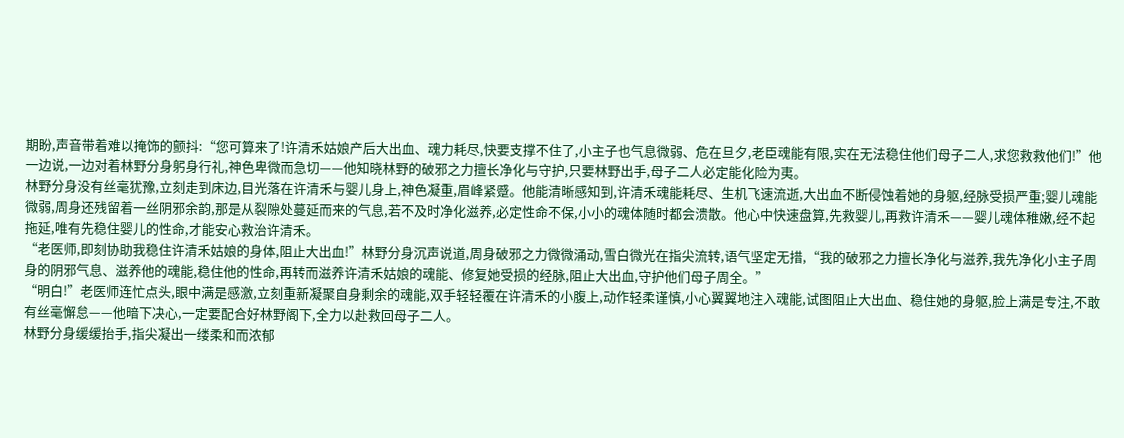期盼,声音带着难以掩饰的颤抖:“您可算来了!许清禾姑娘产后大出血、魂力耗尽,快要支撑不住了,小主子也气息微弱、危在旦夕,老臣魂能有限,实在无法稳住他们母子二人,求您救救他们!”他一边说,一边对着林野分身躬身行礼,神色卑微而急切——他知晓林野的破邪之力擅长净化与守护,只要林野出手,母子二人必定能化险为夷。
林野分身没有丝毫犹豫,立刻走到床边,目光落在许清禾与婴儿身上,神色凝重,眉峰紧蹙。他能清晰感知到,许清禾魂能耗尽、生机飞速流逝,大出血不断侵蚀着她的身躯,经脉受损严重;婴儿魂能微弱,周身还残留着一丝阴邪余韵,那是从裂隙处蔓延而来的气息,若不及时净化滋养,必定性命不保,小小的魂体随时都会溃散。他心中快速盘算,先救婴儿,再救许清禾——婴儿魂体稚嫩,经不起拖延,唯有先稳住婴儿的性命,才能安心救治许清禾。
“老医师,即刻协助我稳住许清禾姑娘的身体,阻止大出血!”林野分身沉声说道,周身破邪之力微微涌动,雪白微光在指尖流转,语气坚定无措,“我的破邪之力擅长净化与滋养,我先净化小主子周身的阴邪气息、滋养他的魂能,稳住他的性命,再转而滋养许清禾姑娘的魂能、修复她受损的经脉,阻止大出血,守护他们母子周全。”
“明白!”老医师连忙点头,眼中满是感激,立刻重新凝聚自身剩余的魂能,双手轻轻覆在许清禾的小腹上,动作轻柔谨慎,小心翼翼地注入魂能,试图阻止大出血、稳住她的身躯,脸上满是专注,不敢有丝毫懈怠——他暗下决心,一定要配合好林野阁下,全力以赴救回母子二人。
林野分身缓缓抬手,指尖凝出一缕柔和而浓郁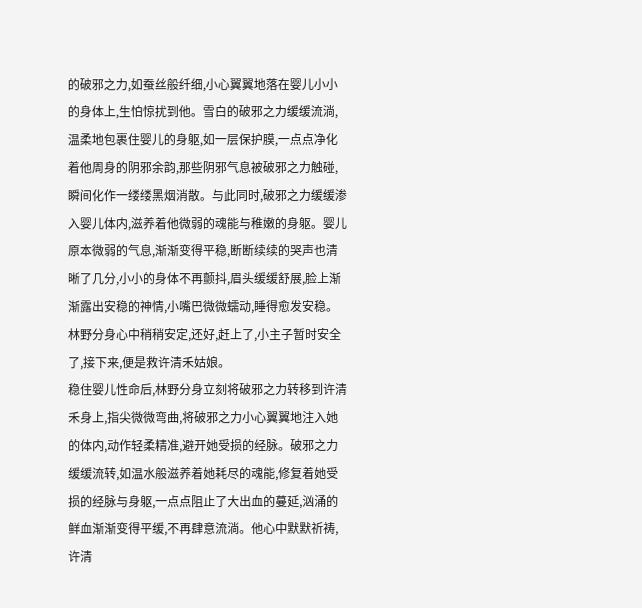的破邪之力,如蚕丝般纤细,小心翼翼地落在婴儿小小的身体上,生怕惊扰到他。雪白的破邪之力缓缓流淌,温柔地包裹住婴儿的身躯,如一层保护膜,一点点净化着他周身的阴邪余韵,那些阴邪气息被破邪之力触碰,瞬间化作一缕缕黑烟消散。与此同时,破邪之力缓缓渗入婴儿体内,滋养着他微弱的魂能与稚嫩的身躯。婴儿原本微弱的气息,渐渐变得平稳,断断续续的哭声也清晰了几分,小小的身体不再颤抖,眉头缓缓舒展,脸上渐渐露出安稳的神情,小嘴巴微微蠕动,睡得愈发安稳。林野分身心中稍稍安定,还好,赶上了,小主子暂时安全了,接下来,便是救许清禾姑娘。
稳住婴儿性命后,林野分身立刻将破邪之力转移到许清禾身上,指尖微微弯曲,将破邪之力小心翼翼地注入她的体内,动作轻柔精准,避开她受损的经脉。破邪之力缓缓流转,如温水般滋养着她耗尽的魂能,修复着她受损的经脉与身躯,一点点阻止了大出血的蔓延,汹涌的鲜血渐渐变得平缓,不再肆意流淌。他心中默默祈祷,许清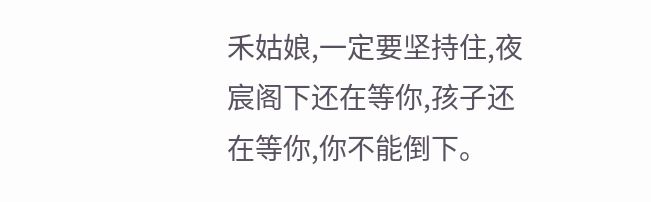禾姑娘,一定要坚持住,夜宸阁下还在等你,孩子还在等你,你不能倒下。